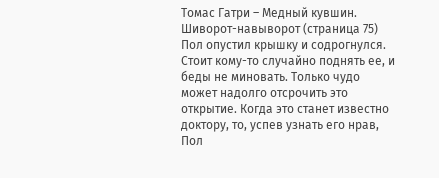Томас Гатри – Медный кувшин. Шиворот-навыворот (страница 75)
Пол опустил крышку и содрогнулся. Стоит кому-то случайно поднять ее, и беды не миновать. Только чудо может надолго отсрочить это открытие. Когда это станет известно доктору, то, успев узнать его нрав, Пол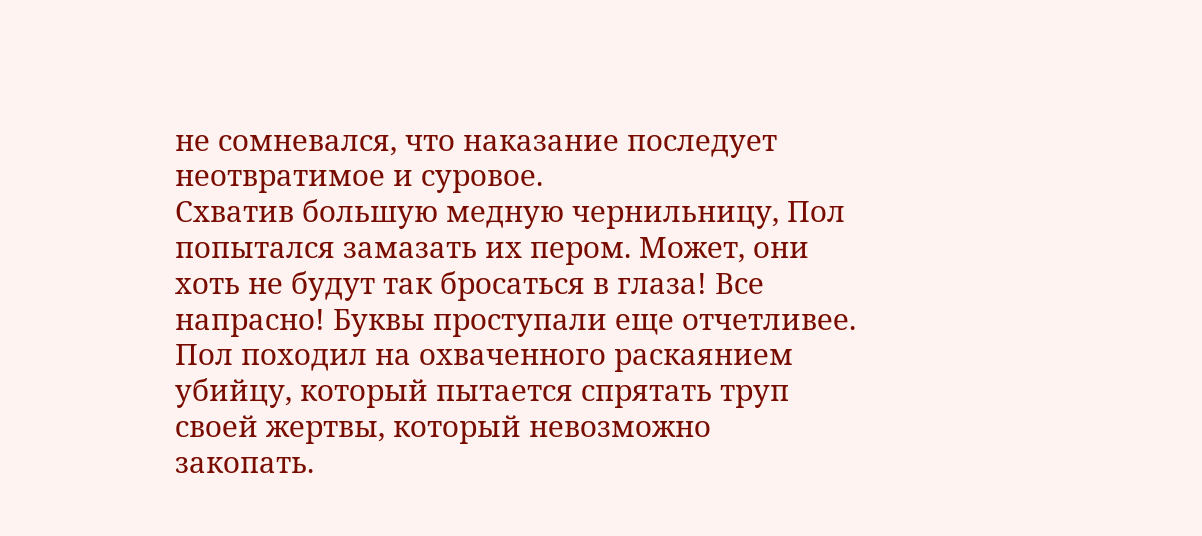не сомневался, что наказание последует неотвратимое и суровое.
Схватив большую медную чернильницу, Пол попытался замазать их пером. Может, они хоть не будут так бросаться в глаза! Все напрасно! Буквы проступали еще отчетливее. Пол походил на охваченного раскаянием убийцу, который пытается спрятать труп своей жертвы, который невозможно закопать.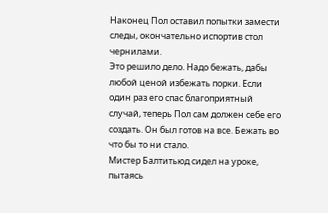Наконец Пол оставил попытки замести следы, окончательно испортив стол чернилами.
Это решило дело. Надо бежать, дабы любой ценой избежать порки. Если один раз его спас благоприятный случай, теперь Пол сам должен себе его создать. Он был готов на все. Бежать во что бы то ни стало.
Мистер Балтитьюд сидел на уроке, пытаясь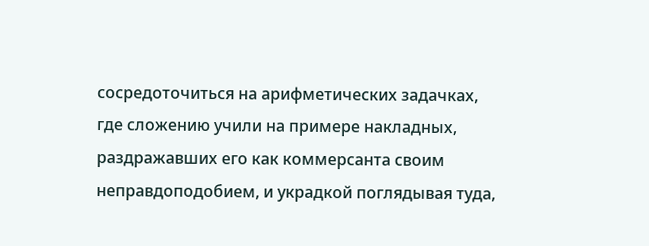сосредоточиться на арифметических задачках, где сложению учили на примере накладных, раздражавших его как коммерсанта своим неправдоподобием, и украдкой поглядывая туда,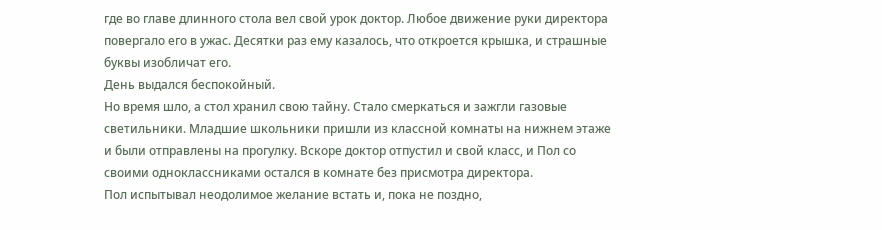где во главе длинного стола вел свой урок доктор. Любое движение руки директора повергало его в ужас. Десятки раз ему казалось, что откроется крышка, и страшные буквы изобличат его.
День выдался беспокойный.
Но время шло, а стол хранил свою тайну. Стало смеркаться и зажгли газовые светильники. Младшие школьники пришли из классной комнаты на нижнем этаже и были отправлены на прогулку. Вскоре доктор отпустил и свой класс, и Пол со своими одноклассниками остался в комнате без присмотра директора.
Пол испытывал неодолимое желание встать и, пока не поздно,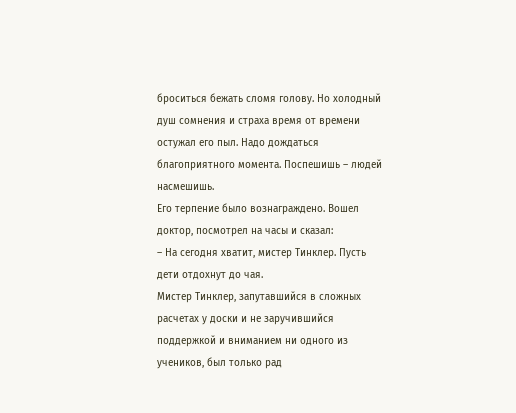броситься бежать сломя голову. Но холодный душ сомнения и страха время от времени остужал его пыл. Надо дождаться благоприятного момента. Поспешишь – людей насмешишь.
Его терпение было вознаграждено. Вошел доктор, посмотрел на часы и сказал:
– На сегодня хватит, мистер Тинклер. Пусть дети отдохнут до чая.
Мистер Тинклер, запутавшийся в сложных расчетах у доски и не заручившийся поддержкой и вниманием ни одного из учеников, был только рад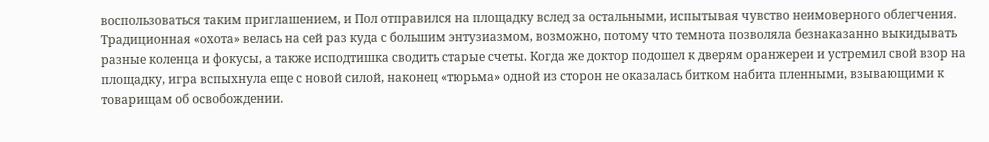воспользоваться таким приглашением, и Пол отправился на площадку вслед за остальными, испытывая чувство неимоверного облегчения.
Традиционная «охота» велась на сей раз куда с большим энтузиазмом, возможно, потому что темнота позволяла безнаказанно выкидывать разные коленца и фокусы, а также исподтишка сводить старые счеты. Когда же доктор подошел к дверям оранжереи и устремил свой взор на площадку, игра вспыхнула еще с новой силой, наконец «тюрьма» одной из сторон не оказалась битком набита пленными, взывающими к товарищам об освобождении.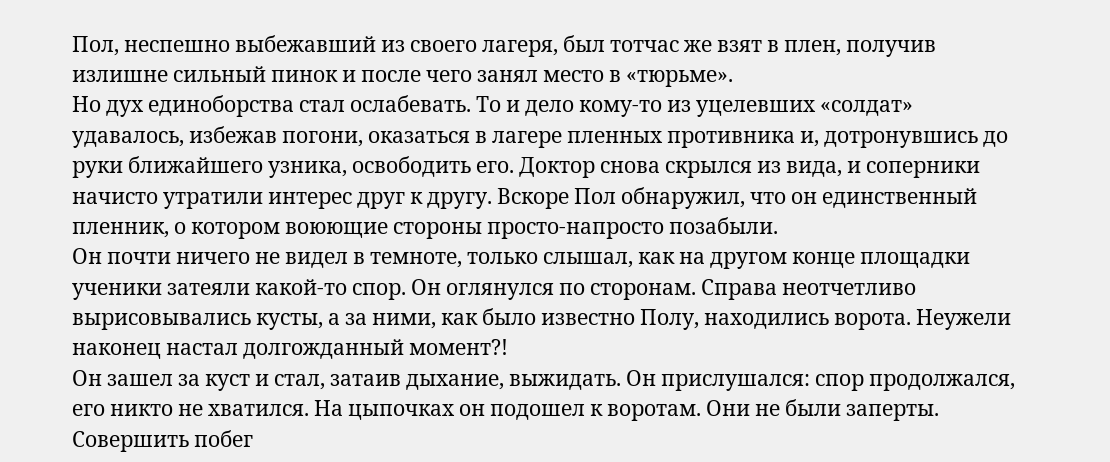Пол, неспешно выбежавший из своего лагеря, был тотчас же взят в плен, получив излишне сильный пинок и после чего занял место в «тюрьме».
Но дух единоборства стал ослабевать. То и дело кому-то из уцелевших «солдат» удавалось, избежав погони, оказаться в лагере пленных противника и, дотронувшись до руки ближайшего узника, освободить его. Доктор снова скрылся из вида, и соперники начисто утратили интерес друг к другу. Вскоре Пол обнаружил, что он единственный пленник, о котором воюющие стороны просто-напросто позабыли.
Он почти ничего не видел в темноте, только слышал, как на другом конце площадки ученики затеяли какой-то спор. Он оглянулся по сторонам. Справа неотчетливо вырисовывались кусты, а за ними, как было известно Полу, находились ворота. Неужели наконец настал долгожданный момент?!
Он зашел за куст и стал, затаив дыхание, выжидать. Он прислушался: спор продолжался, его никто не хватился. На цыпочках он подошел к воротам. Они не были заперты.
Совершить побег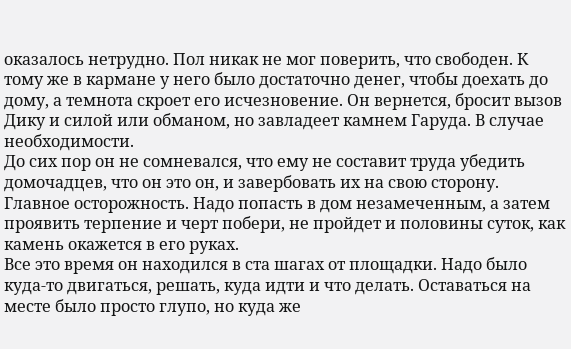оказалось нетрудно. Пол никак не мог поверить, что свободен. К тому же в кармане у него было достаточно денег, чтобы доехать до дому, а темнота скроет его исчезновение. Он вернется, бросит вызов Дику и силой или обманом, но завладеет камнем Гаруда. В случае необходимости.
До сих пор он не сомневался, что ему не составит труда убедить домочадцев, что он это он, и завербовать их на свою сторону. Главное осторожность. Надо попасть в дом незамеченным, а затем проявить терпение и черт побери, не пройдет и половины суток, как камень окажется в его руках.
Все это время он находился в ста шагах от площадки. Надо было куда-то двигаться, решать, куда идти и что делать. Оставаться на месте было просто глупо, но куда же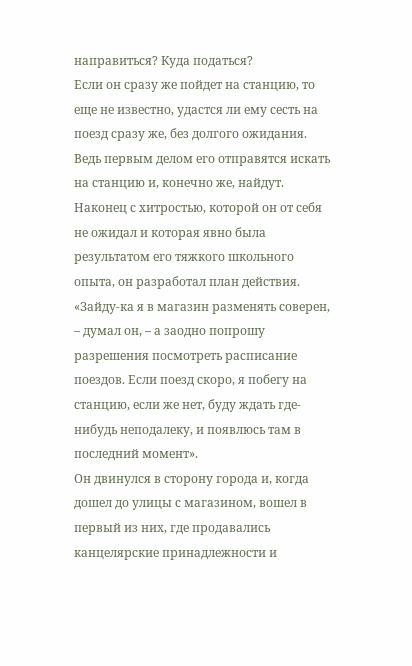направиться? Куда податься?
Если он сразу же пойдет на станцию, то еще не известно, удастся ли ему сесть на поезд сразу же, без долгого ожидания. Ведь первым делом его отправятся искать на станцию и, конечно же, найдут.
Наконец с хитростью, которой он от себя не ожидал и которая явно была результатом его тяжкого школьного опыта, он разработал план действия.
«Зайду-ка я в магазин разменять соверен, – думал он, – а заодно попрошу разрешения посмотреть расписание поездов. Если поезд скоро, я побегу на станцию, если же нет, буду ждать где-нибудь неподалеку, и появлюсь там в последний момент».
Он двинулся в сторону города и, когда дошел до улицы с магазином, вошел в первый из них, где продавались канцелярские принадлежности и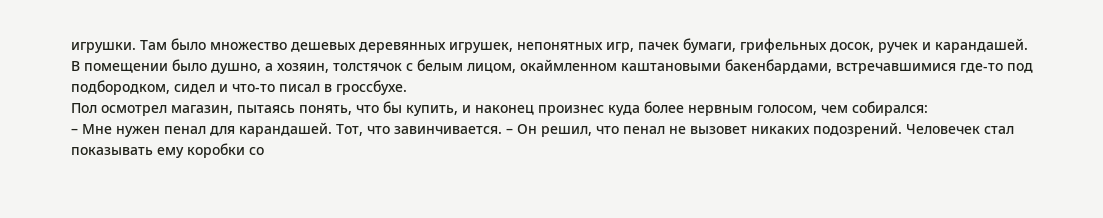игрушки. Там было множество дешевых деревянных игрушек, непонятных игр, пачек бумаги, грифельных досок, ручек и карандашей.
В помещении было душно, а хозяин, толстячок с белым лицом, окаймленном каштановыми бакенбардами, встречавшимися где-то под подбородком, сидел и что-то писал в гроссбухе.
Пол осмотрел магазин, пытаясь понять, что бы купить, и наконец произнес куда более нервным голосом, чем собирался:
– Мне нужен пенал для карандашей. Тот, что завинчивается. – Он решил, что пенал не вызовет никаких подозрений. Человечек стал показывать ему коробки со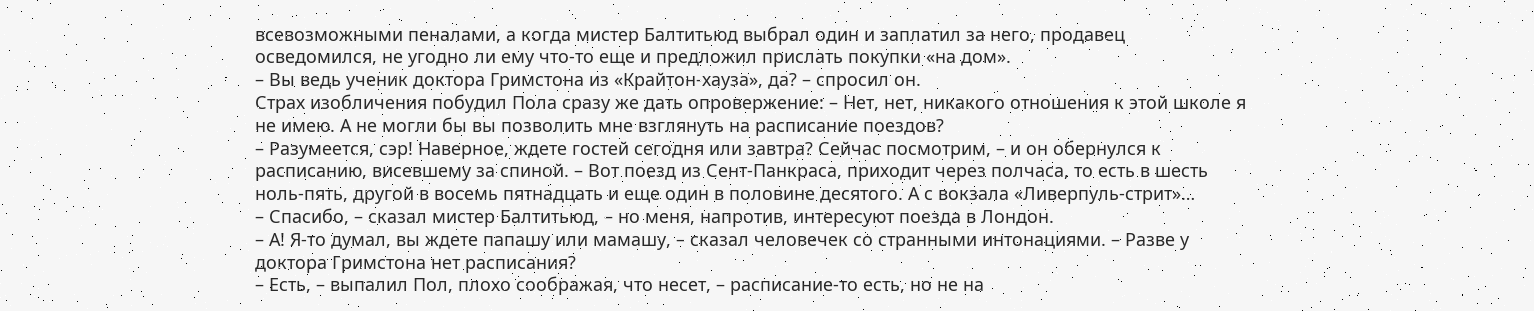всевозможными пеналами, а когда мистер Балтитьюд выбрал один и заплатил за него, продавец осведомился, не угодно ли ему что-то еще и предложил прислать покупки «на дом».
– Вы ведь ученик доктора Гримстона из «Крайтон-хауза», да? – спросил он.
Страх изобличения побудил Пола сразу же дать опровержение: – Нет, нет, никакого отношения к этой школе я не имею. А не могли бы вы позволить мне взглянуть на расписание поездов?
– Разумеется, сэр! Наверное, ждете гостей сегодня или завтра? Сейчас посмотрим, – и он обернулся к расписанию, висевшему за спиной. – Вот поезд из Сент-Панкраса, приходит через полчаса, то есть в шесть ноль-пять, другой в восемь пятнадцать и еще один в половине десятого. А с вокзала «Ливерпуль-стрит»…
– Спасибо, – сказал мистер Балтитьюд, – но меня, напротив, интересуют поезда в Лондон.
– А! Я-то думал, вы ждете папашу или мамашу, – сказал человечек со странными интонациями. – Разве у доктора Гримстона нет расписания?
– Есть, – выпалил Пол, плохо соображая, что несет, – расписание-то есть, но не на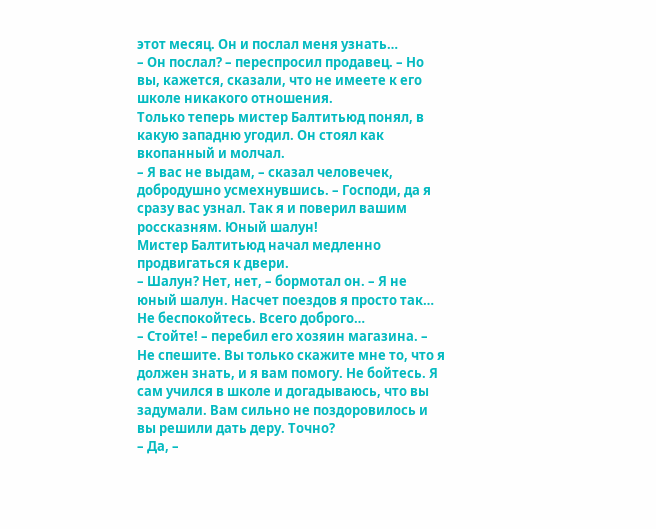этот месяц. Он и послал меня узнать…
– Он послал? – переспросил продавец. – Но вы, кажется, сказали, что не имеете к его школе никакого отношения.
Только теперь мистер Балтитьюд понял, в какую западню угодил. Он стоял как вкопанный и молчал.
– Я вас не выдам, – сказал человечек, добродушно усмехнувшись. – Господи, да я сразу вас узнал. Так я и поверил вашим россказням. Юный шалун!
Мистер Балтитьюд начал медленно продвигаться к двери.
– Шалун? Нет, нет, – бормотал он. – Я не юный шалун. Насчет поездов я просто так… Не беспокойтесь. Всего доброго…
– Стойте! – перебил его хозяин магазина. – Не спешите. Вы только скажите мне то, что я должен знать, и я вам помогу. Не бойтесь. Я сам учился в школе и догадываюсь, что вы задумали. Вам сильно не поздоровилось и вы решили дать деру. Точно?
– Да, –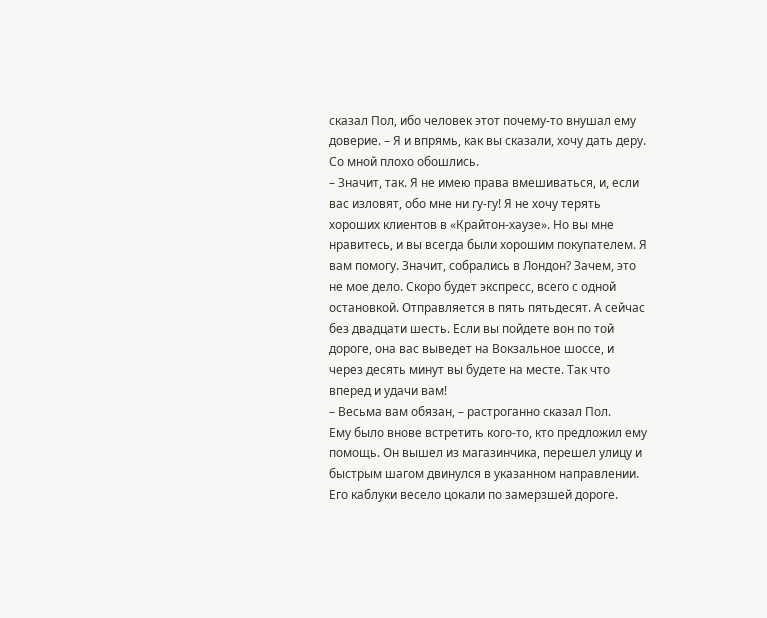сказал Пол, ибо человек этот почему-то внушал ему доверие. – Я и впрямь, как вы сказали, хочу дать деру. Со мной плохо обошлись.
– Значит, так. Я не имею права вмешиваться, и, если вас изловят, обо мне ни гу-гу! Я не хочу терять хороших клиентов в «Крайтон-хаузе». Но вы мне нравитесь, и вы всегда были хорошим покупателем. Я вам помогу. Значит, собрались в Лондон? Зачем, это не мое дело. Скоро будет экспресс, всего с одной остановкой. Отправляется в пять пятьдесят. А сейчас без двадцати шесть. Если вы пойдете вон по той дороге, она вас выведет на Вокзальное шоссе, и через десять минут вы будете на месте. Так что вперед и удачи вам!
– Весьма вам обязан, – растроганно сказал Пол.
Ему было внове встретить кого-то, кто предложил ему помощь. Он вышел из магазинчика, перешел улицу и быстрым шагом двинулся в указанном направлении.
Его каблуки весело цокали по замерзшей дороге.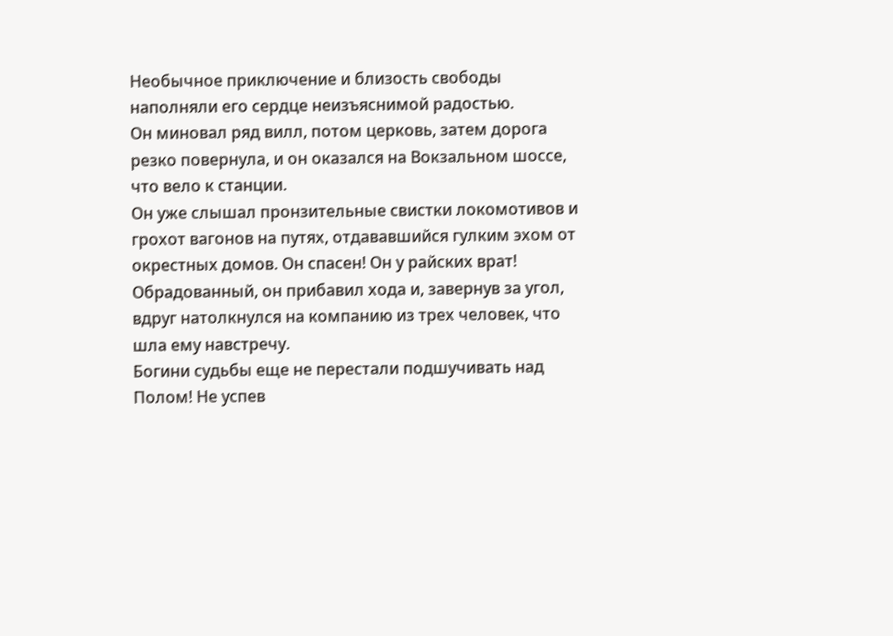Необычное приключение и близость свободы наполняли его сердце неизъяснимой радостью.
Он миновал ряд вилл, потом церковь, затем дорога резко повернула, и он оказался на Вокзальном шоссе, что вело к станции.
Он уже слышал пронзительные свистки локомотивов и грохот вагонов на путях, отдававшийся гулким эхом от окрестных домов. Он спасен! Он у райских врат!
Обрадованный, он прибавил хода и, завернув за угол, вдруг натолкнулся на компанию из трех человек, что шла ему навстречу.
Богини судьбы еще не перестали подшучивать над Полом! Не успев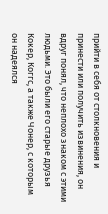прийти в себя от столкновения и принести или получить извинения, он вдруг понял, что неплохо знаком с этими людьми. Это были его старые друзья Кокер, Коггс, а также Чонер, с которым он надеялся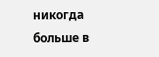никогда больше в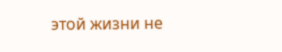этой жизни не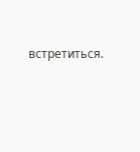встретиться.